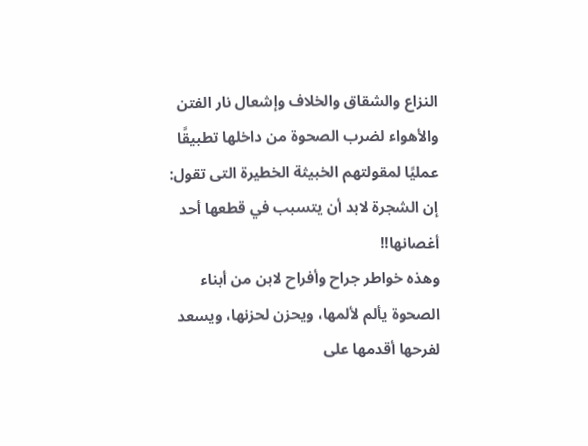النزاع والشقاق والخلاف وإشعال نار الفتن والأهواء لضرب الصحوة من داخلها تطبيقًا عمليًا لمقولتهم الخبيثة الخطيرة التى تقول: إن الشجرة لابد أن يتسبب في قطعها أحد أغصانها!!
وهذه خواطر جراح وأفراح لابن من أبناء الصحوة يألم لألمها، ويحزن لحزنها، ويسعد لفرحها أقدمها على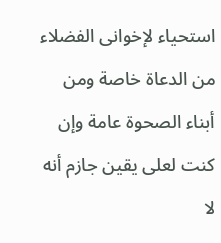استحياء لإخوانى الفضلاء من الدعاة خاصة ومن أبناء الصحوة عامة وإن كنت لعلى يقين جازم أنه لا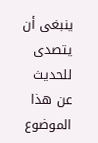ينبغى أن يتصدى للحديث عن هذا الموضوع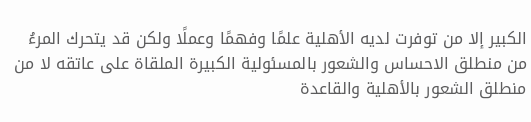الكبير إلا من توفرت لديه الأهلية علمًا وفهمًا وعملًا ولكن قد يتحرك المرءُ من منطلق الاحساس والشعور بالمسئولية الكبيرة الملقاة على عاتقه لا من منطلق الشعور بالأهلية والقاعدة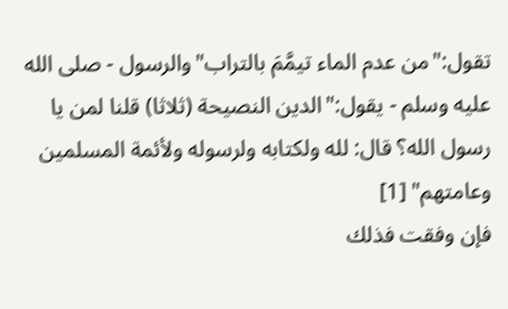تقول:"من عدم الماء تيمَّمَ بالتراب"والرسول - صلى الله عليه وسلم - يقول:"الدين النصيحة (ثلاثا) قلنا لمن يا رسول الله؟ قال: لله ولكتابه ولرسوله ولأئمة المسلمين وعامتهم" [1]
فإن وفقت فذلك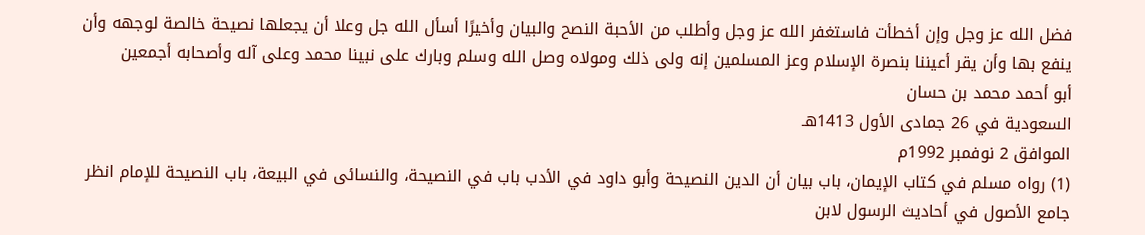فضل الله عز وجل وإن أخطأت فاستغفر الله عز وجل وأطلب من الأحبة النصح والبيان وأخيرًا أسأل الله جل وعلا أن يجعلها نصيحة خالصة لوجهه وأن ينفع بها وأن يقر أعيننا بنصرة الإسلام وعز المسلمين إنه ولى ذلك ومولاه وصل الله وسلم وبارك على نبينا محمد وعلى آله وأصحابه أجمعين
أبو أحمد محمد بن حسان
السعودية في 26 جمادى الأول 1413هـ
الموافق 2 نوفمبر 1992م
(1) رواه مسلم في كتاب الإيمان، باب بيان أن الدين النصيحة وأبو داود في الأدب باب في النصيحة، والنسائى في البيعة، باب النصيحة للإمام انظر جامع الأصول في أحاديث الرسول لابن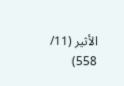الأثير (11/ 558)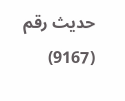حديث رقم (9167)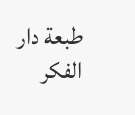طبعة دار الفكر